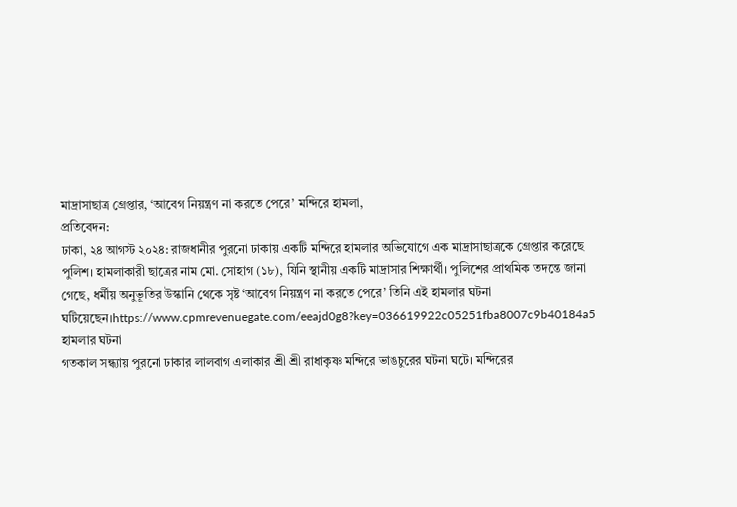মাদ্রাসাছাত্র গ্রেপ্তার, ‘আবেগ নিয়ন্ত্রণ না করতে পেরে’ মন্দিরে হামলা,
প্রতিবেদন:
ঢাকা, ২৪ আগস্ট ২০২৪: রাজধানীর পুরনো ঢাকায় একটি মন্দিরে হামলার অভিযোগে এক মাদ্রাসাছাত্রকে গ্রেপ্তার করেছে পুলিশ। হামলাকারী ছাত্রের নাম মো. সোহাগ (১৮), যিনি স্থানীয় একটি মাদ্রাসার শিক্ষার্থী। পুলিশের প্রাথমিক তদন্তে জানা গেছে, ধর্মীয় অনুভূতির উস্কানি থেকে সৃষ্ট ‘আবেগ নিয়ন্ত্রণ না করতে পেরে’ তিনি এই হামলার ঘটনা ঘটিয়েছেন।https://www.cpmrevenuegate.com/eeajd0g8?key=036619922c05251fba8007c9b40184a5
হামলার ঘটনা
গতকাল সন্ধ্যায় পুরনো ঢাকার লালবাগ এলাকার শ্রী শ্রী রাধাকৃষ্ণ মন্দিরে ভাঙচুরের ঘটনা ঘটে। মন্দিরের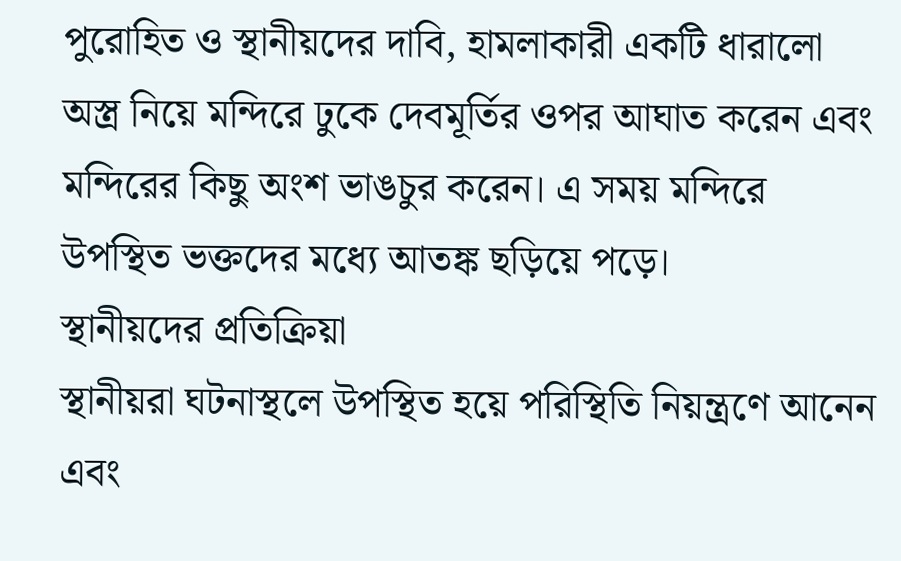পুরোহিত ও স্থানীয়দের দাবি, হামলাকারী একটি ধারালো অস্ত্র নিয়ে মন্দিরে ঢুকে দেবমূর্তির ওপর আঘাত করেন এবং মন্দিরের কিছু অংশ ভাঙচুর করেন। এ সময় মন্দিরে উপস্থিত ভক্তদের মধ্যে আতঙ্ক ছড়িয়ে পড়ে।
স্থানীয়দের প্রতিক্রিয়া
স্থানীয়রা ঘটনাস্থলে উপস্থিত হয়ে পরিস্থিতি নিয়ন্ত্রণে আনেন এবং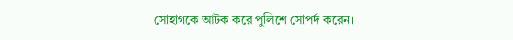সোহাগকে আটক করে পুলিশে সোপর্দ করেন।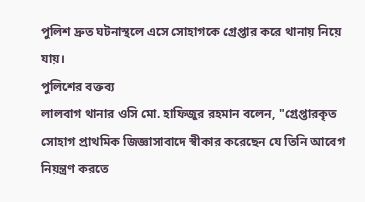পুলিশ দ্রুত ঘটনাস্থলে এসে সোহাগকে গ্রেপ্তার করে থানায় নিয়ে যায়।
পুলিশের বক্তব্য
লালবাগ থানার ওসি মো. হাফিজুর রহমান বলেন, "গ্রেপ্তারকৃত সোহাগ প্রাথমিক জিজ্ঞাসাবাদে স্বীকার করেছেন যে তিনি আবেগ নিয়ন্ত্রণ করতে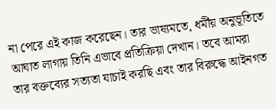না পেরে এই কাজ করেছেন। তার ভাষ্যমতে, ধর্মীয় অনুভূতিতে আঘাত লাগায় তিনি এভাবে প্রতিক্রিয়া দেখান। তবে আমরা তার বক্তব্যের সত্যতা যাচাই করছি এবং তার বিরুদ্ধে আইনগত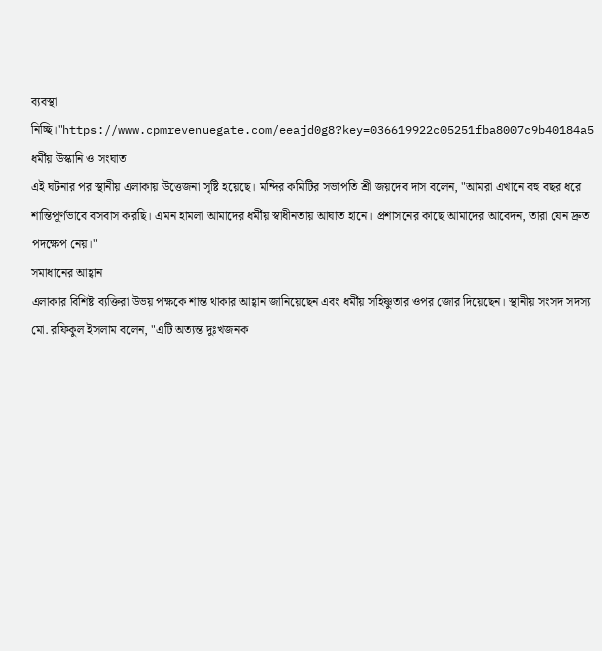ব্যবস্থা নিচ্ছি।"https://www.cpmrevenuegate.com/eeajd0g8?key=036619922c05251fba8007c9b40184a5
ধর্মীয় উস্কানি ও সংঘাত
এই ঘটনার পর স্থানীয় এলাকায় উত্তেজনা সৃষ্টি হয়েছে। মন্দির কমিটির সভাপতি শ্রী জয়দেব দাস বলেন, "আমরা এখানে বহু বছর ধরে শান্তিপূর্ণভাবে বসবাস করছি। এমন হামলা আমাদের ধর্মীয় স্বাধীনতায় আঘাত হানে। প্রশাসনের কাছে আমাদের আবেদন, তারা যেন দ্রুত পদক্ষেপ নেয়।"
সমাধানের আহ্বান
এলাকার বিশিষ্ট ব্যক্তিরা উভয় পক্ষকে শান্ত থাকার আহ্বান জানিয়েছেন এবং ধর্মীয় সহিষ্ণুতার ওপর জোর দিয়েছেন। স্থানীয় সংসদ সদস্য মো. রফিকুল ইসলাম বলেন, "এটি অত্যন্ত দুঃখজনক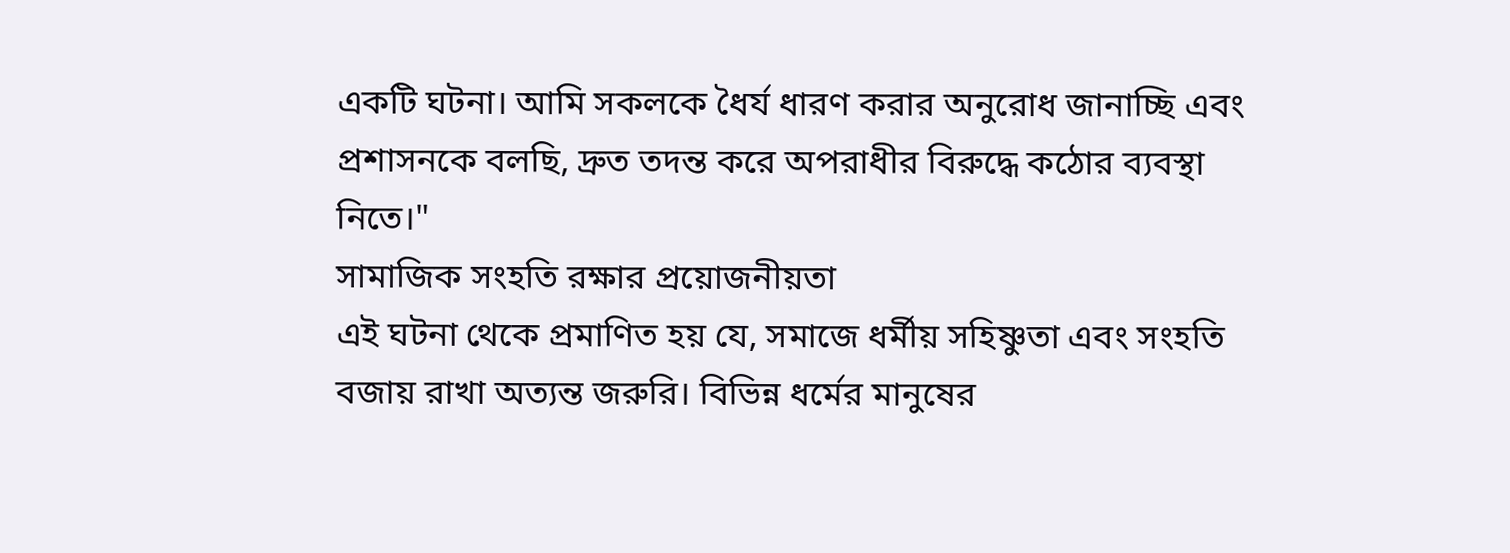একটি ঘটনা। আমি সকলকে ধৈর্য ধারণ করার অনুরোধ জানাচ্ছি এবং প্রশাসনকে বলছি, দ্রুত তদন্ত করে অপরাধীর বিরুদ্ধে কঠোর ব্যবস্থা নিতে।"
সামাজিক সংহতি রক্ষার প্রয়োজনীয়তা
এই ঘটনা থেকে প্রমাণিত হয় যে, সমাজে ধর্মীয় সহিষ্ণুতা এবং সংহতি বজায় রাখা অত্যন্ত জরুরি। বিভিন্ন ধর্মের মানুষের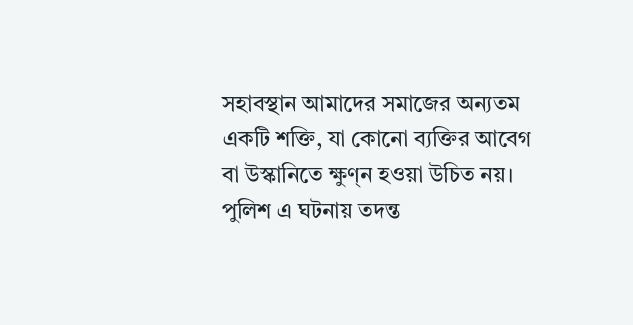সহাবস্থান আমাদের সমাজের অন্যতম একটি শক্তি, যা কোনো ব্যক্তির আবেগ বা উস্কানিতে ক্ষুণ্ন হওয়া উচিত নয়।
পুলিশ এ ঘটনায় তদন্ত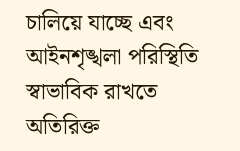চালিয়ে যাচ্ছে এবং আইনশৃঙ্খলা পরিস্থিতি স্বাভাবিক রাখতে অতিরিক্ত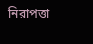নিরাপত্তা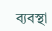ব্যবস্থা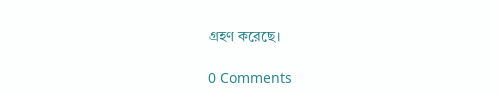গ্রহণ করেছে।

0 Comments